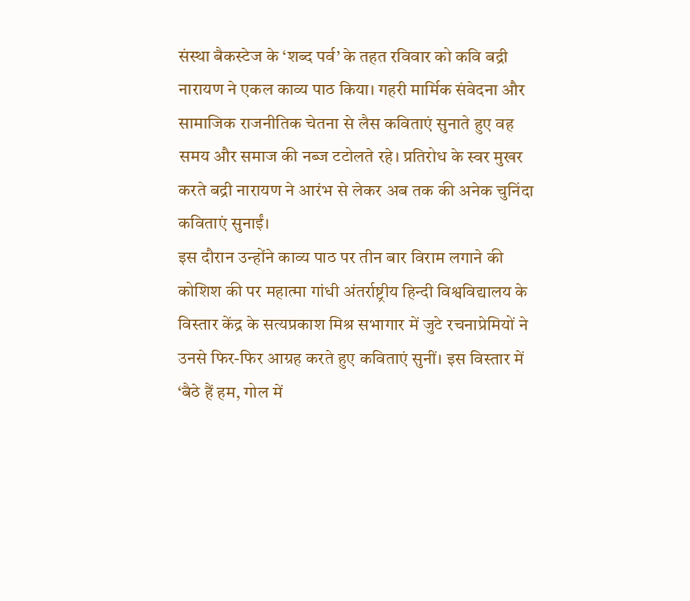संस्था बैकस्टेज के ‘शब्द पर्व’ के तहत रविवार को कवि बद्री नारायण ने एकल काव्य पाठ किया। गहरी मार्मिक संवेदना और सामाजिक राजनीतिक चेतना से लैस कविताएं सुनाते हुए वह समय और समाज की नब्ज टटोलते रहे। प्रतिरोध के स्वर मुखर करते बद्री नारायण ने आरंभ से लेकर अब तक की अनेक चुनिंदा कविताएं सुनाईं।
इस दौरान उन्होंने काव्य पाठ पर तीन बार विराम लगाने की कोशिश की पर महात्मा गांधी अंतर्राष्ट्रीय हिन्दी विश्वविद्यालय के विस्तार केंद्र के सत्यप्रकाश मिश्र सभागार में जुटे रचनाप्रेमियों ने उनसे फिर-फिर आग्रह करते हुए कविताएं सुनीं। इस विस्तार में ‘बैठे हैं हम, गोल में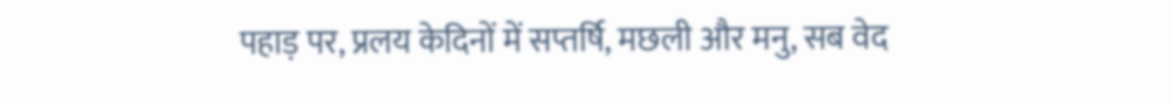पहाड़ पर, प्रलय केदिनों में सप्तर्षि, मछली और मनु, सब वेद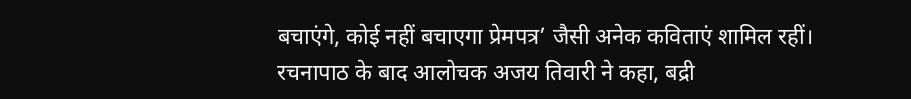बचाएंगे, कोई नहीं बचाएगा प्रेमपत्र’ जैसी अनेक कविताएं शामिल रहीं।
रचनापाठ के बाद आलोचक अजय तिवारी ने कहा, बद्री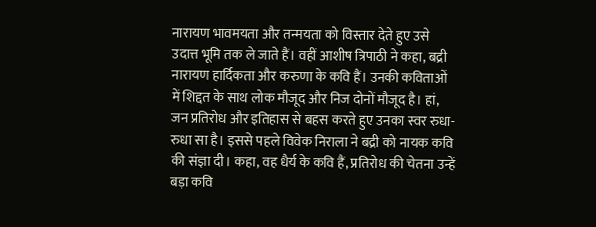नारायण भावमयता और तन्मयता को विस्तार देते हुए उसे उदात्त भूमि तक ले जाते हैं। वहीं आशीष त्रिपाठी ने कहा, बद्री नारायण हार्दिकता और करुणा के कवि हैं। उनकी कविताओं में शिद्दत के साथ लोक मौजूद और निज दोनों मौजूद है। हां, जन प्रतिरोध और इतिहास से बहस करते हुए उनका स्वर रुधा-रुधा सा है। इससे पहले विवेक निराला ने बद्री को नायक कवि की संज्ञा दी। कहा, वह धैर्य के कवि हैं, प्रतिरोध की चेतना उन्हें बड़ा कवि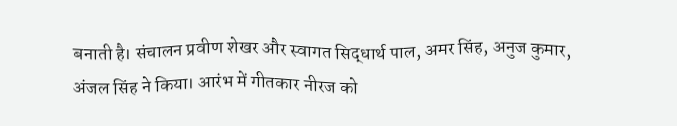बनाती है। संचालन प्रवीण शेखर और स्वागत सिद्धार्थ पाल, अमर सिंह, अनुज कुमार, अंजल सिंह ने किया। आरंभ में गीतकार नीरज को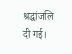श्रद्धांजलि दी गई।